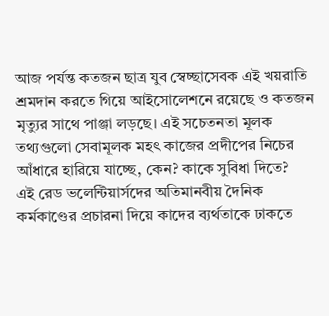আজ পর্যন্ত কতজন ছাত্র যুব স্বেচ্ছাসেবক এই খয়রাতি শ্রমদান করতে গিয়ে আইসোলেশনে রয়েছে ও কতজন মৃত্যুর সাথে পাঞ্জা লড়ছে। এই সচেতনতা মূলক তথ্যগুলো সেবামূলক মহৎ কাজের প্রদীপের নিচের আঁধারে হারিয়ে যাচ্ছে, কেন? কাকে সুবিধা দিতে?
এই রেড ভলেন্টিয়ার্সদের অতিমানবীয় দৈনিক কর্মকাণ্ডের প্রচারনা দিয়ে কাদের ব্যর্থতাকে ঢাকতে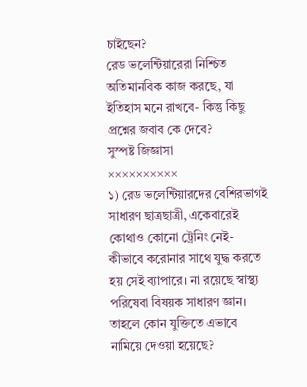চাইছেন?
রেড ভলেন্টিয়ারেরা নিশ্চিত অতিমানবিক কাজ করছে, যা ইতিহাস মনে রাখবে- কিন্তু কিছু প্রশ্নের জবাব কে দেবে?
সুস্পষ্ট জিজ্ঞাসা
××××××××××
১) রেড ভলেন্টিয়ারদের বেশিরভাগই সাধারণ ছাত্রছাত্রী, একেবারেই কোথাও কোনো ট্রেনিং নেই- কীভাবে করোনার সাথে যুদ্ধ করতে হয় সেই ব্যাপারে। না রয়েছে স্বাস্থ্য পরিষেবা বিষয়ক সাধারণ জ্ঞান। তাহলে কোন যুক্তিতে এভাবে নামিয়ে দেওয়া হয়েছে?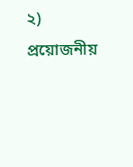২) প্রয়োজনীয়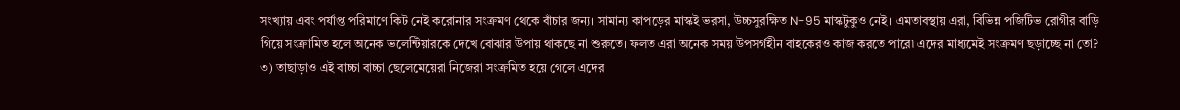সংখ্যায় এবং পর্যাপ্ত পরিমাণে কিট নেই করোনার সংক্রমণ থেকে বাঁচার জন্য। সামান্য কাপড়ের মাস্কই ভরসা, উচ্চসুরক্ষিত N-95 মাস্কটুকুও নেই। এমতাবস্থায় এরা, বিভিন্ন পজিটিভ রোগীর বাড়ি গিয়ে সংক্রামিত হলে অনেক ভলেন্টিয়ারকে দেখে বোঝার উপায় থাকছে না শুরুতে। ফলত এরা অনেক সময় উপসর্গহীন বাহকেরও কাজ করতে পারে৷ এদের মাধ্যমেই সংক্রমণ ছড়াচ্ছে না তো?
৩) তাছাড়াও এই বাচ্চা বাচ্চা ছেলেমেয়েরা নিজেরা সংক্রমিত হয়ে গেলে এদের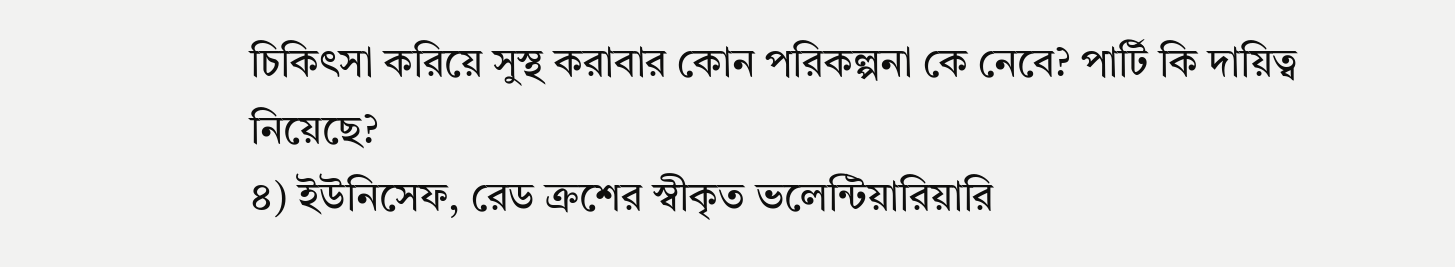চিকিৎসা করিয়ে সুস্থ করাবার কোন পরিকল্পনা কে নেবে? পার্টি কি দায়িত্ব নিয়েছে?
৪) ইউনিসেফ, রেড ক্রশের স্বীকৃত ভলেন্টিয়ারিয়ারি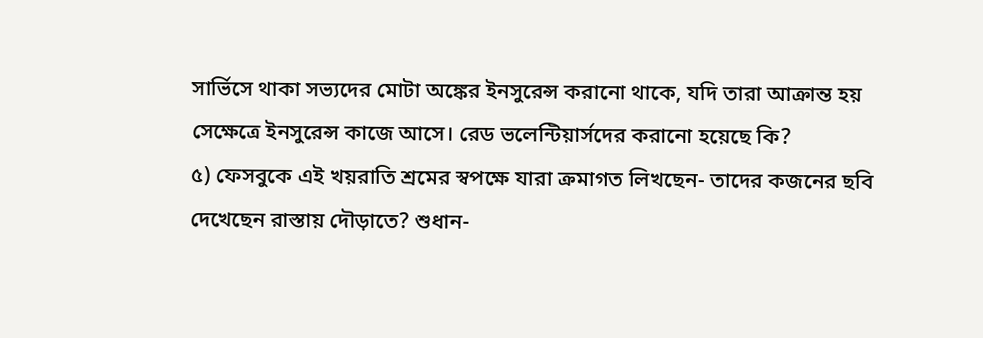সার্ভিসে থাকা সভ্যদের মোটা অঙ্কের ইনসুরেন্স করানো থাকে, যদি তারা আক্রান্ত হয় সেক্ষেত্রে ইনসুরেন্স কাজে আসে। রেড ভলেন্টিয়ার্সদের করানো হয়েছে কি?
৫) ফেসবুকে এই খয়রাতি শ্রমের স্বপক্ষে যারা ক্রমাগত লিখছেন- তাদের কজনের ছবি দেখেছেন রাস্তায় দৌড়াতে? শুধান-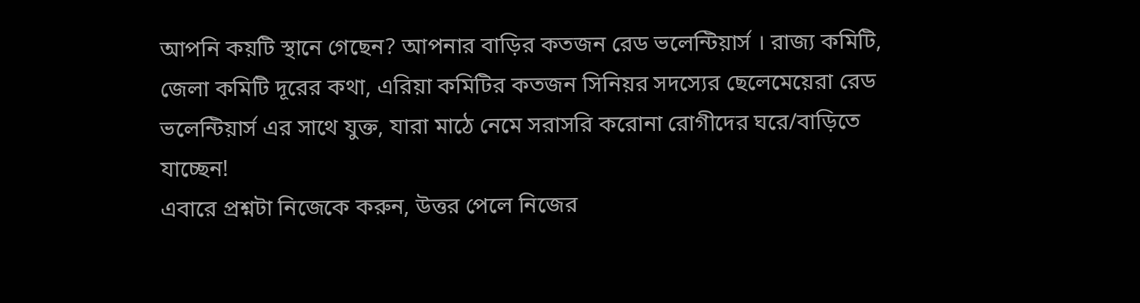আপনি কয়টি স্থানে গেছেন? আপনার বাড়ির কতজন রেড ভলেন্টিয়ার্স । রাজ্য কমিটি, জেলা কমিটি দূরের কথা, এরিয়া কমিটির কতজন সিনিয়র সদস্যের ছেলেমেয়েরা রেড ভলেন্টিয়ার্স এর সাথে যুক্ত, যারা মাঠে নেমে সরাসরি করোনা রোগীদের ঘরে/বাড়িতে যাচ্ছেন!
এবারে প্রশ্নটা নিজেকে করুন, উত্তর পেলে নিজের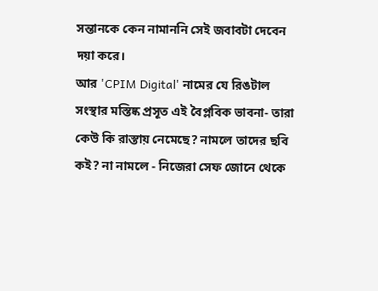সন্তানকে কেন নামাননি সেই জবাবটা দেবেন দয়া করে।
আর 'CPIM Digital' নামের যে রিঙটাল সংস্থার মস্তিষ্ক প্রসূত এই বৈপ্লবিক ভাবনা- তারা কেউ কি রাস্তায় নেমেছে? নামলে তাদের ছবি কই? না নামলে - নিজেরা সেফ জোনে থেকে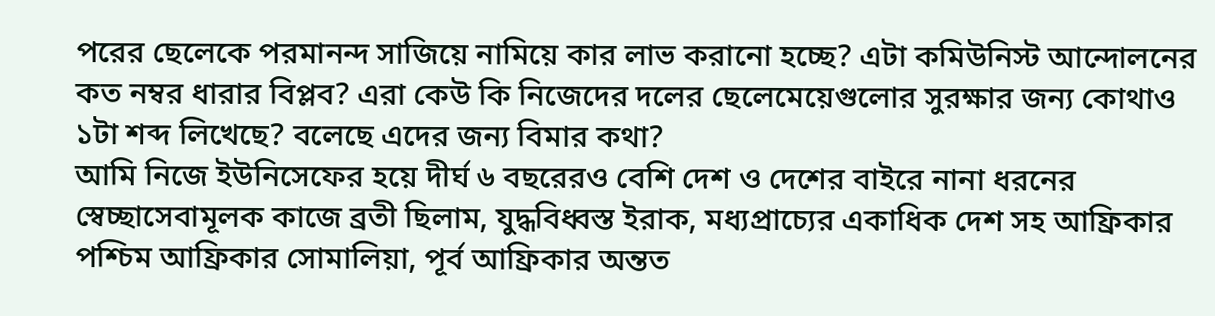পরের ছেলেকে পরমানন্দ সাজিয়ে নামিয়ে কার লাভ করানো হচ্ছে? এটা কমিউনিস্ট আন্দোলনের কত নম্বর ধারার বিপ্লব? এরা কেউ কি নিজেদের দলের ছেলেমেয়েগুলোর সুরক্ষার জন্য কোথাও ১টা শব্দ লিখেছে? বলেছে এদের জন্য বিমার কথা?
আমি নিজে ইউনিসেফের হয়ে দীর্ঘ ৬ বছরেরও বেশি দেশ ও দেশের বাইরে নানা ধরনের স্বেচ্ছাসেবামূলক কাজে ব্রতী ছিলাম, যুদ্ধবিধ্বস্ত ইরাক, মধ্যপ্রাচ্যের একাধিক দেশ সহ আফ্রিকার পশ্চিম আফ্রিকার সোমালিয়া, পূর্ব আফ্রিকার অন্তত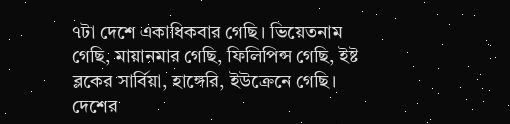৭টা দেশে একাধিকবার গেছি। ভিয়েতনাম গেছি, মায়ানমার গেছি, ফিলিপিন্স গেছি, ইষ্ট ব্লকের সার্বিয়া, হাঙ্গেরি, ইউক্রেনে গেছি। দেশের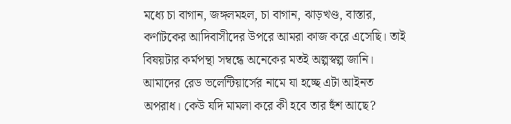মধ্যে চা বাগান, জঙ্গলমহল, চা বাগান, ঝাড়খণ্ড, বাস্তার, কর্ণাটকের আদিবাসীদের উপরে আমরা কাজ করে এসেছি। তাই বিষয়টার কর্মপন্থা সম্বন্ধে অনেকের মতই অল্পস্বল্প জানি। আমাদের রেড ভলেন্টিয়ার্সের নামে যা হচ্ছে এটা আইনত অপরাধ। কেউ যদি মামলা করে কী হবে তার হুঁশ আছে?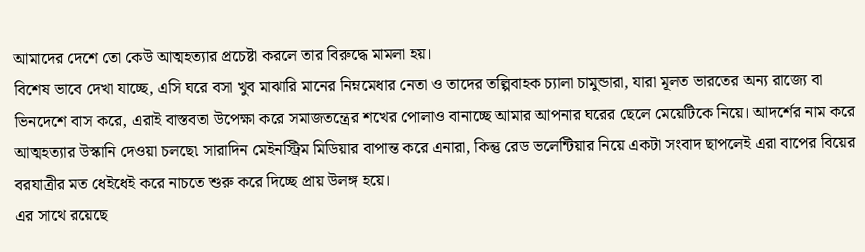আমাদের দেশে তো কেউ আত্মহত্যার প্রচেষ্টা করলে তার বিরুদ্ধে মামলা হয়।
বিশেষ ভাবে দেখা যাচ্ছে, এসি ঘরে বসা খুব মাঝারি মানের নিম্নমেধার নেতা ও তাদের তল্পিবাহক চ্যালা চামুন্ডারা, যারা মূলত ভারতের অন্য রাজ্যে বা ভিনদেশে বাস করে, এরাই বাস্তবতা উপেক্ষা করে সমাজতন্ত্রের শখের পোলাও বানাচ্ছে আমার আপনার ঘরের ছেলে মেয়েটিকে নিয়ে। আদর্শের নাম করে আত্মহত্যার উস্কানি দেওয়া চলছে৷ সারাদিন মেইনস্ট্রিম মিডিয়ার বাপান্ত করে এনারা, কিন্তু রেড ভলেন্টিয়ার নিয়ে একটা সংবাদ ছাপলেই এরা বাপের বিয়ের বরযাত্রীর মত ধেইধেই করে নাচতে শুরু করে দিচ্ছে প্রায় উলঙ্গ হয়ে।
এর সাথে রয়েছে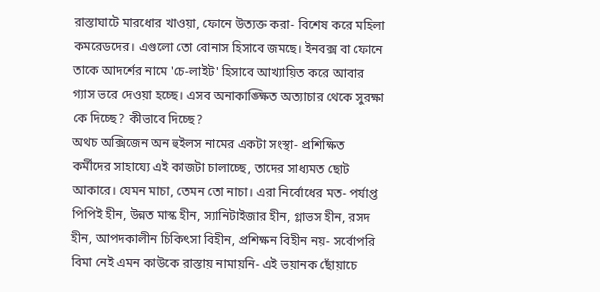রাস্তাঘাটে মারধোর খাওয়া, ফোনে উত্যক্ত করা- বিশেষ করে মহিলা কমরেডদের। এগুলো তো বোনাস হিসাবে জমছে। ইনবক্স বা ফোনে তাকে আদর্শের নামে 'চে-লাইট' হিসাবে আখ্যায়িত করে আবার গ্যাস ভরে দেওয়া হচ্ছে। এসব অনাকাঙ্ক্ষিত অত্যাচার থেকে সুরক্ষা কে দিচ্ছে? কীভাবে দিচ্ছে?
অথচ অক্সিজেন অন হুইলস নামের একটা সংস্থা- প্রশিক্ষিত কর্মীদের সাহায্যে এই কাজটা চালাচ্ছে, তাদের সাধ্যমত ছোট আকারে। যেমন মাচা, তেমন তো নাচা। এরা নির্বোধের মত- পর্যাপ্ত পিপিই হীন, উন্নত মাস্ক হীন, স্যানিটাইজার হীন, গ্লাভস হীন, রসদ হীন, আপদকালীন চিকিৎসা বিহীন, প্রশিক্ষন বিহীন নয়- সর্বোপরি বিমা নেই এমন কাউকে রাস্তায় নামায়নি- এই ভয়ানক ছোঁয়াচে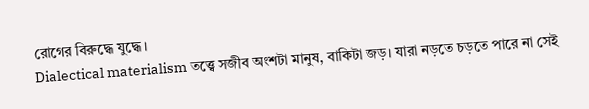রোগের বিরুদ্ধে যুদ্ধে।
Dialectical materialism তত্ত্বে সজীব অংশটা মানুষ, বাকিটা জড়। যারা নড়তে চড়তে পারে না সেই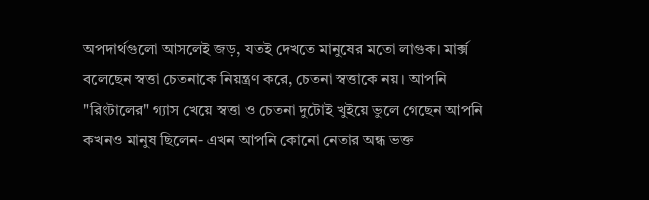অপদার্থগুলো আসলেই জড়, যতই দেখতে মানুষের মতো লাগুক। মার্ক্স বলেছেন স্বত্তা চেতনাকে নিয়ন্ত্রণ করে, চেতনা স্বত্তাকে নয়। আপনি "রিংটালের" গ্যাস খেয়ে স্বত্তা ও চেতনা দুটোই খুইয়ে ভুলে গেছেন আপনি কখনও মানুষ ছিলেন- এখন আপনি কোনো নেতার অন্ধ ভক্ত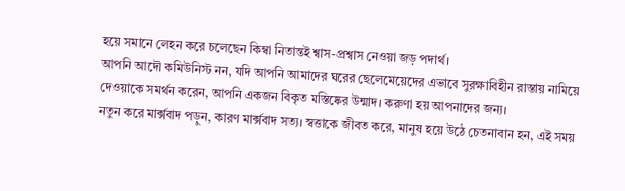হয়ে সমানে লেহন করে চলেছেন কিম্বা নিতান্তই শ্বাস-প্রশ্বাস নেওয়া জড় পদার্থ।
আপনি আদৌ কমিউনিস্ট নন, যদি আপনি আমাদের ঘরের ছেলেমেয়েদের এভাবে সুরক্ষাবিহীন রাস্তায় নামিয়ে দেওয়াকে সমর্থন করেন, আপনি একজন বিকৃত মস্তিষ্কের উন্মাদ। করুণা হয় আপনাদের জন্য।
নতুন করে মার্ক্সবাদ পড়ুন, কারণ মার্ক্সবাদ সত্য। স্বত্তাকে জীবত করে, মানুষ হয়ে উঠে চেতনাবান হন, এই সময়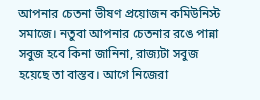আপনার চেতনা ভীষণ প্রয়োজন কমিউনিস্ট সমাজে। নতুবা আপনার চেতনার রঙে পান্না সবুজ হবে কিনা জানিনা, রাজ্যটা সবুজ হয়েছে তা বাস্তব। আগে নিজেরা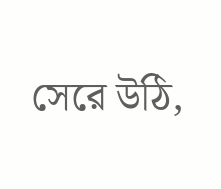সেরে উঠি,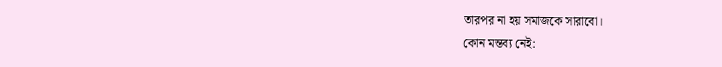তারপর না হয় সমাজকে সারাবো।
কোন মন্তব্য নেই: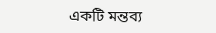একটি মন্তব্য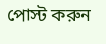পোস্ট করুন